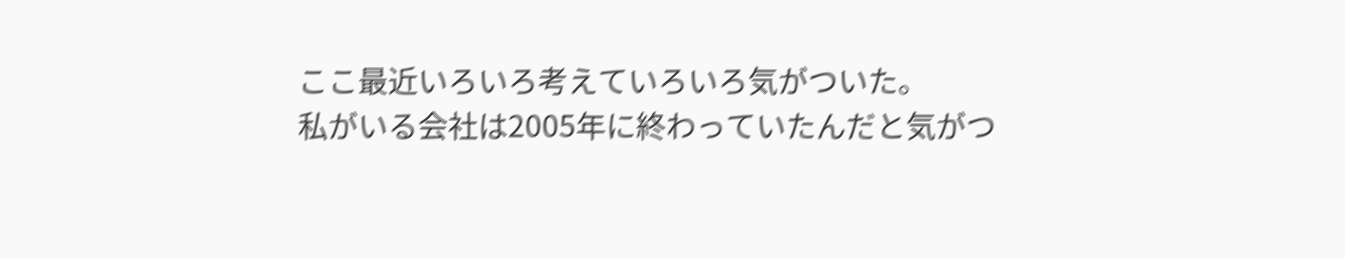ここ最近いろいろ考えていろいろ気がついた。
私がいる会社は2005年に終わっていたんだと気がつ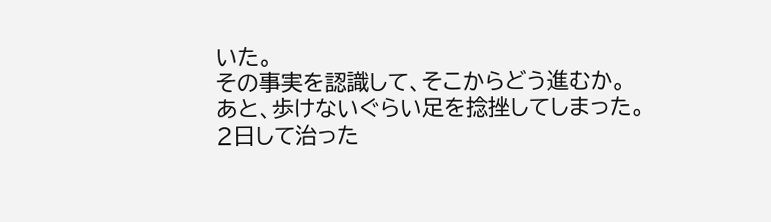いた。
その事実を認識して、そこからどう進むか。
あと、歩けないぐらい足を捻挫してしまった。
2日して治った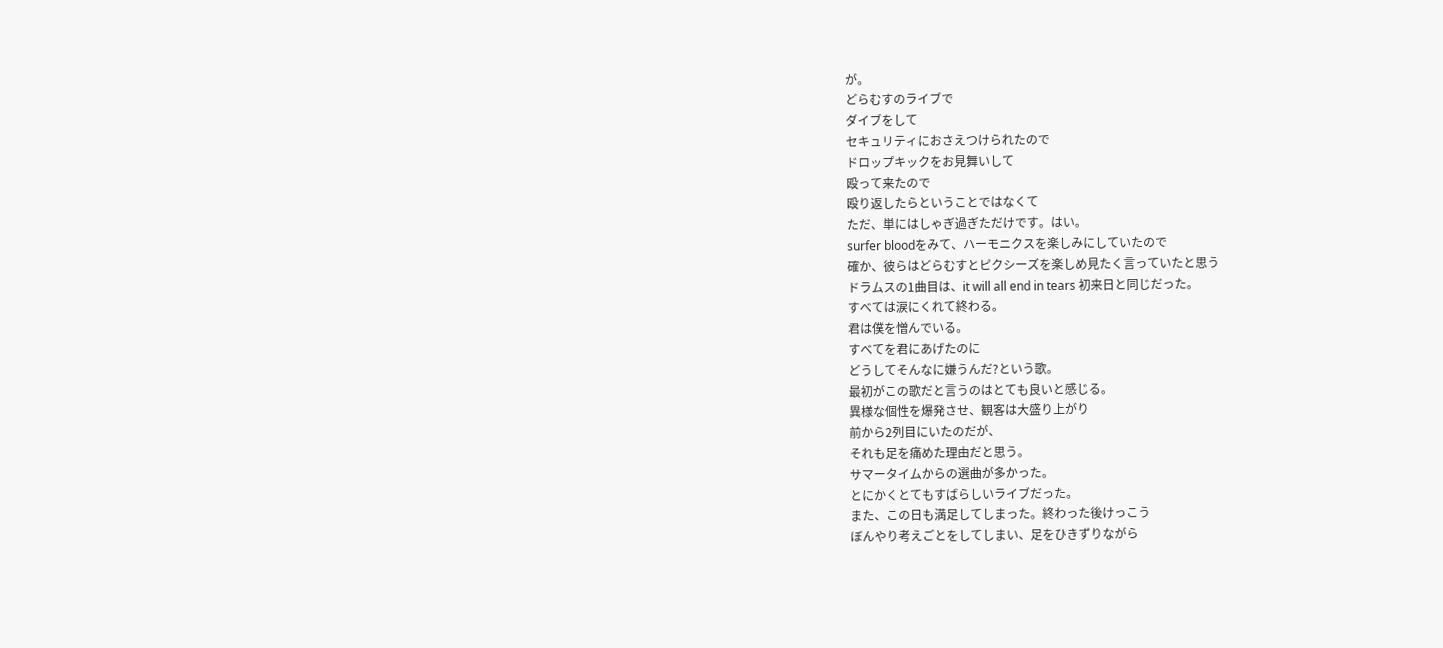が。
どらむすのライブで
ダイブをして
セキュリティにおさえつけられたので
ドロップキックをお見舞いして
殴って来たので
殴り返したらということではなくて
ただ、単にはしゃぎ過ぎただけです。はい。
surfer bloodをみて、ハーモニクスを楽しみにしていたので
確か、彼らはどらむすとピクシーズを楽しめ見たく言っていたと思う
ドラムスの1曲目は、it will all end in tears 初来日と同じだった。
すべては涙にくれて終わる。
君は僕を憎んでいる。
すべてを君にあげたのに
どうしてそんなに嫌うんだ?という歌。
最初がこの歌だと言うのはとても良いと感じる。
異様な個性を爆発させ、観客は大盛り上がり
前から2列目にいたのだが、
それも足を痛めた理由だと思う。
サマータイムからの選曲が多かった。
とにかくとてもすばらしいライブだった。
また、この日も満足してしまった。終わった後けっこう
ぼんやり考えごとをしてしまい、足をひきずりながら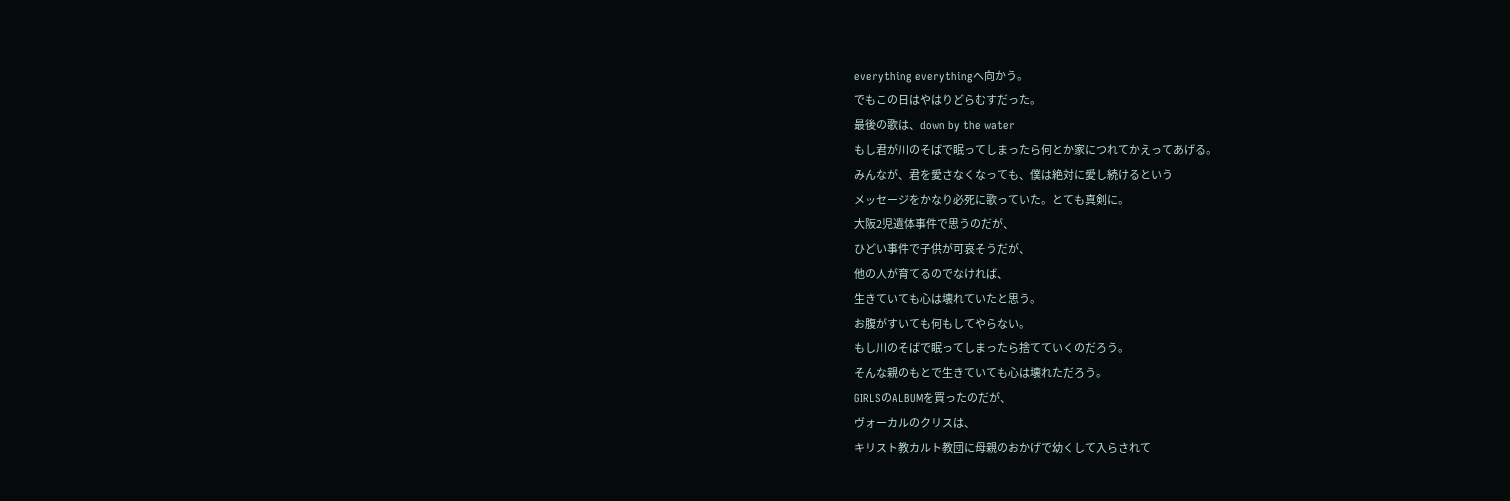everything everythingへ向かう。
でもこの日はやはりどらむすだった。
最後の歌は、down by the water
もし君が川のそばで眠ってしまったら何とか家につれてかえってあげる。
みんなが、君を愛さなくなっても、僕は絶対に愛し続けるという
メッセージをかなり必死に歌っていた。とても真剣に。
大阪2児遺体事件で思うのだが、
ひどい事件で子供が可哀そうだが、
他の人が育てるのでなければ、
生きていても心は壊れていたと思う。
お腹がすいても何もしてやらない。
もし川のそばで眠ってしまったら捨てていくのだろう。
そんな親のもとで生きていても心は壊れただろう。
GIRLSのALBUMを買ったのだが、
ヴォーカルのクリスは、
キリスト教カルト教団に母親のおかげで幼くして入らされて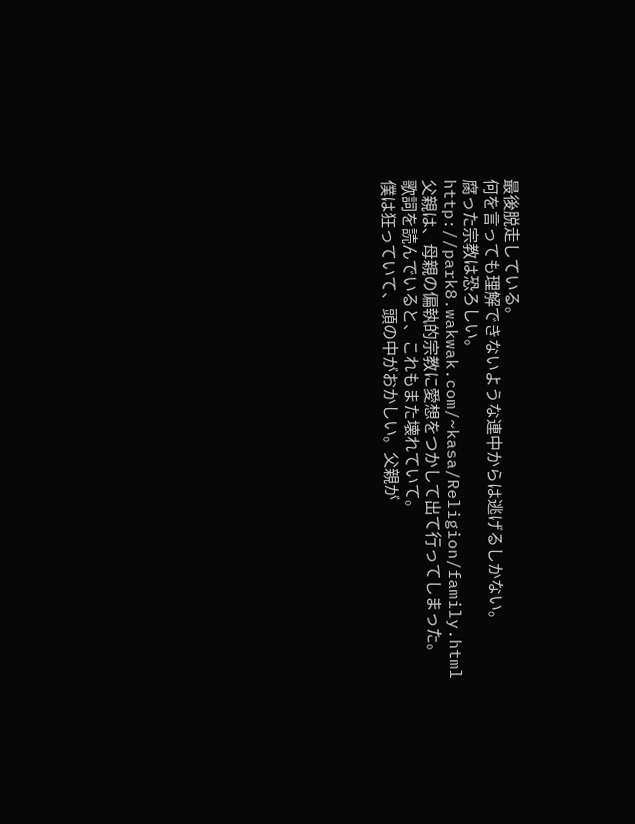最後脱走している。
何を言っても理解できないような連中からは逃げるしかない。
腐った宗教は恐ろしい。
http://park8.wakwak.com/~kasa/Religion/family.html
父親は、母親の偏執的宗教に愛想をつかして出て行ってしまった。
歌詞を読んでいると、これもまた壊れていて。
僕は狂っていて、頭の中がおかしい。父親が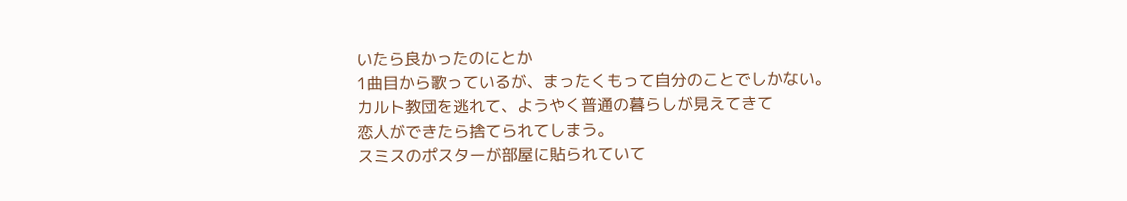いたら良かったのにとか
1曲目から歌っているが、まったくもって自分のことでしかない。
カルト教団を逃れて、ようやく普通の暮らしが見えてきて
恋人ができたら捨てられてしまう。
スミスのポスターが部屋に貼られていて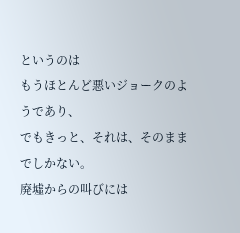というのは
もうほとんど悪いジョークのようであり、
でもきっと、それは、そのままでしかない。
廃墟からの叫びには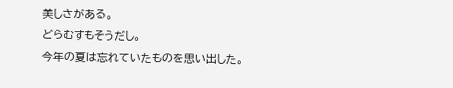美しさがある。
どらむすもそうだし。
今年の夏は忘れていたものを思い出した。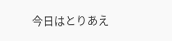今日はとりあえ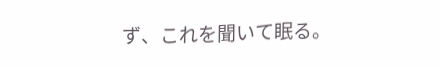ず、これを聞いて眠る。